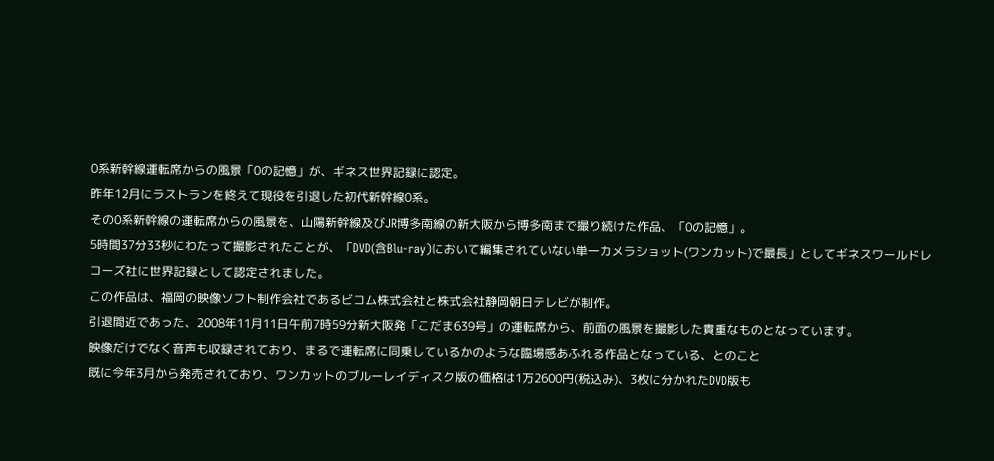0系新幹線運転席からの風景「0の記憶」が、ギネス世界記録に認定。
昨年12月にラストランを終えて現役を引退した初代新幹線0系。
その0系新幹線の運転席からの風景を、山陽新幹線及びJR博多南線の新大阪から博多南まで撮り続けた作品、「0の記憶」。
5時間37分33秒にわたって撮影されたことが、「DVD(含Blu-ray)において編集されていない単一カメラショット(ワンカット)で最長」としてギネスワールドレコーズ社に世界記録として認定されました。
この作品は、福岡の映像ソフト制作会社であるビコム株式会社と株式会社静岡朝日テレビが制作。
引退間近であった、2008年11月11日午前7時59分新大阪発「こだま639号」の運転席から、前面の風景を撮影した貴重なものとなっています。
映像だけでなく音声も収録されており、まるで運転席に同乗しているかのような臨場感あふれる作品となっている、とのこと
既に今年3月から発売されており、ワンカットのブルーレイディスク版の価格は1万2600円(税込み)、3枚に分かれたDVD版も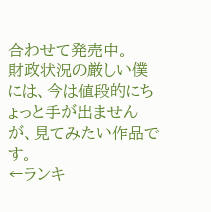合わせて発売中。
財政状況の厳しい僕には、今は値段的にちょっと手が出ませんが、見てみたい作品です。
←ランキ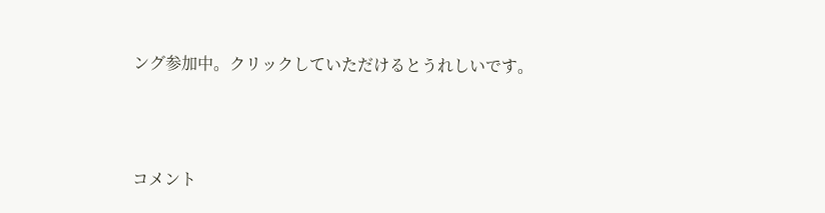ング参加中。クリックしていただけるとうれしいです。



コメント